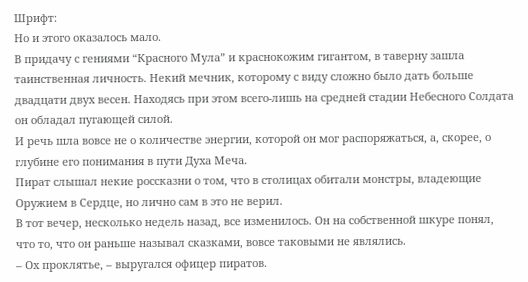Шрифт:
Но и этого оказалось мало.
В придачу с гениями “Красного Мула” и краснокожим гигантом, в таверну зашла таинственная личность. Некий мечник, которому с виду сложно было дать больше двадцати двух весен. Находясь при этом всего-лишь на средней стадии Небесного Солдата он обладал пугающей силой.
И речь шла вовсе не о количестве энергии, которой он мог распоряжаться, а, скорее, о глубине его понимания в пути Духа Меча.
Пират слышал некие россказни о том, что в столицах обитали монстры, владеющие Оружием в Сердце, но лично сам в это не верил.
В тот вечер, несколько недель назад, все изменилось. Он на собственной шкуре понял, что то, что он раньше называл сказками, вовсе таковыми не являлись.
– Ох проклятье, – выругался офицер пиратов.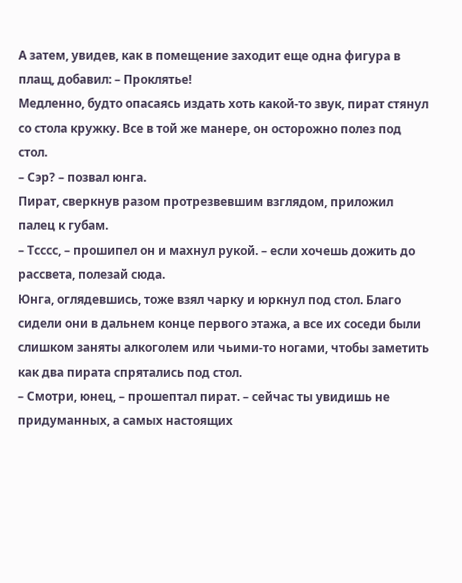А затем, увидев, как в помещение заходит еще одна фигура в плащ, добавил: – Проклятье!
Медленно, будто опасаясь издать хоть какой-то звук, пират стянул со стола кружку. Все в той же манере, он осторожно полез под стол.
– Сэр? – позвал юнга.
Пират, сверкнув разом протрезвевшим взглядом, приложил палец к губам.
– Тсссс, – прошипел он и махнул рукой. – если хочешь дожить до рассвета, полезай сюда.
Юнга, оглядевшись, тоже взял чарку и юркнул под стол. Благо сидели они в дальнем конце первого этажа, а все их соседи были слишком заняты алкоголем или чьими-то ногами, чтобы заметить как два пирата спрятались под стол.
– Смотри, юнец, – прошептал пират. – сейчас ты увидишь не придуманных, а самых настоящих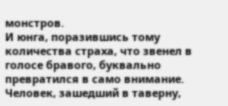монстров.
И юнга, поразившись тому количества страха, что звенел в голосе бравого, буквально превратился в само внимание.
Человек, зашедший в таверну,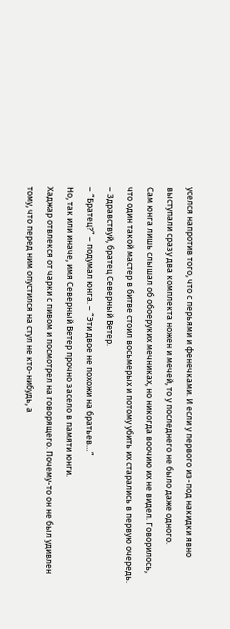уселся напротив того, что с перьями и фенечками. И если у первого из-под накидки явно выступали сразу два комплекта ножен и мечей, то у последнего не было даже одного.
Сам юнга лишь слышал об обоеруких мечниках, но никогда воочию их не видел. Говорилось, что один такой мастер в битве стоил восьмерых и потому убить их старались в первую очередь.
– Здравствуй, братец Северный Ветер.
– “Братец?” – подумал юнга. – “Эти двое не похожи на братьев…”
Но, так или иначе, имя Северный Ветер прочно засело в памяти юнги.
Хаджар отвлекся от чарки с пивом и посмотрел на говорящего. Почему-то он не был удивлен тому, что перед ним опустился на стул не кто-нибудь, а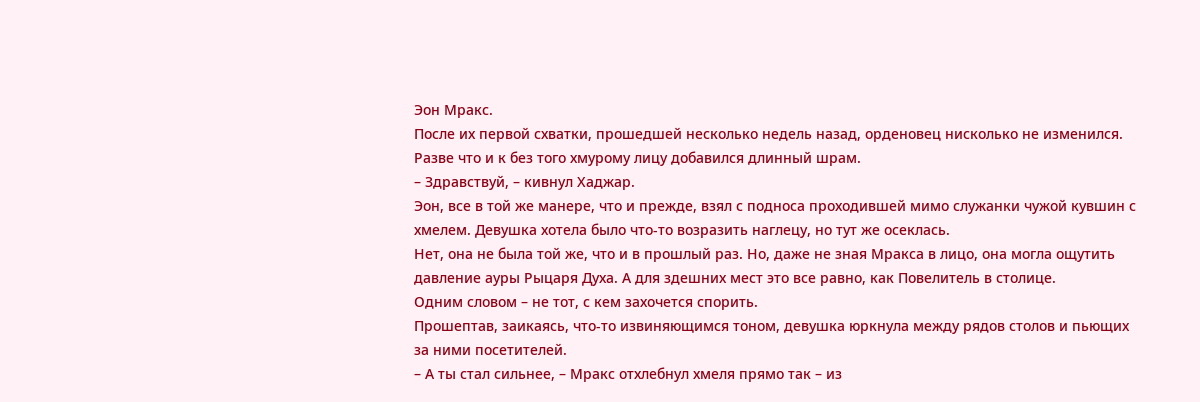Эон Мракс.
После их первой схватки, прошедшей несколько недель назад, орденовец нисколько не изменился. Разве что и к без того хмурому лицу добавился длинный шрам.
– Здравствуй, – кивнул Хаджар.
Эон, все в той же манере, что и прежде, взял с подноса проходившей мимо служанки чужой кувшин с хмелем. Девушка хотела было что-то возразить наглецу, но тут же осеклась.
Нет, она не была той же, что и в прошлый раз. Но, даже не зная Мракса в лицо, она могла ощутить давление ауры Рыцаря Духа. А для здешних мест это все равно, как Повелитель в столице.
Одним словом – не тот, с кем захочется спорить.
Прошептав, заикаясь, что-то извиняющимся тоном, девушка юркнула между рядов столов и пьющих за ними посетителей.
– А ты стал сильнее, – Мракс отхлебнул хмеля прямо так – из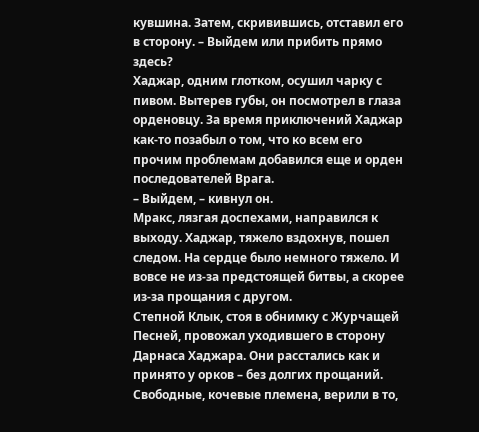кувшина. Затем, скривившись, отставил его в сторону. – Выйдем или прибить прямо здесь?
Хаджар, одним глотком, осушил чарку с пивом. Вытерев губы, он посмотрел в глаза орденовцу. За время приключений Хаджар как-то позабыл о том, что ко всем его прочим проблемам добавился еще и орден последователей Врага.
– Выйдем, – кивнул он.
Мракс, лязгая доспехами, направился к выходу. Хаджар, тяжело вздохнув, пошел следом. На сердце было немного тяжело. И вовсе не из-за предстоящей битвы, а скорее из-за прощания с другом.
Степной Клык, стоя в обнимку с Журчащей Песней, провожал уходившего в сторону Дарнаса Хаджара. Они расстались как и принято у орков – без долгих прощаний.
Свободные, кочевые племена, верили в то,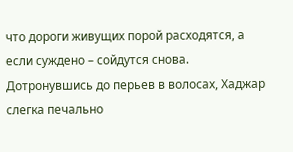что дороги живущих порой расходятся, а если суждено – сойдутся снова.
Дотронувшись до перьев в волосах, Хаджар слегка печально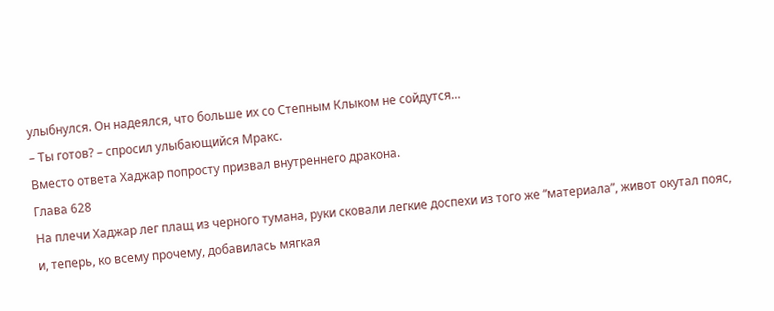улыбнулся. Он надеялся, что больше их со Степным Клыком не сойдутся…
– Ты готов? – спросил улыбающийся Мракс.
Вместо ответа Хаджар попросту призвал внутреннего дракона.
Глава 628
На плечи Хаджар лег плащ из черного тумана, руки сковали легкие доспехи из того же “материала”, живот окутал пояс, и, теперь, ко всему прочему, добавилась мягкая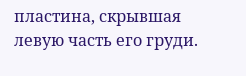пластина, скрывшая левую часть его груди.